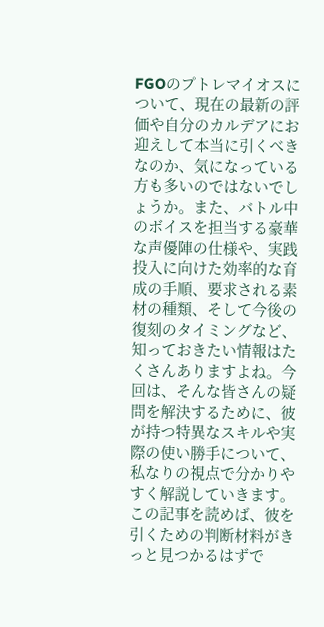FGOのプトレマイオスについて、現在の最新の評価や自分のカルデアにお迎えして本当に引くべきなのか、気になっている方も多いのではないでしょうか。また、バトル中のボイスを担当する豪華な声優陣の仕様や、実践投入に向けた効率的な育成の手順、要求される素材の種類、そして今後の復刻のタイミングなど、知っておきたい情報はたくさんありますよね。今回は、そんな皆さんの疑問を解決するために、彼が持つ特異なスキルや実際の使い勝手について、私なりの視点で分かりやすく解説していきます。この記事を読めば、彼を引くための判断材料がきっと見つかるはずで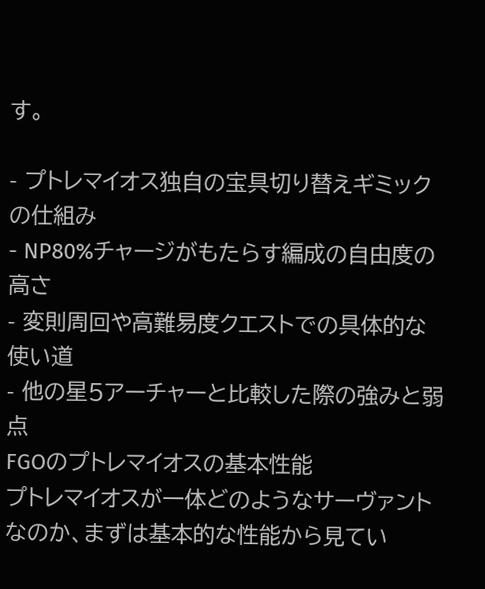す。

- プトレマイオス独自の宝具切り替えギミックの仕組み
- NP80%チャージがもたらす編成の自由度の高さ
- 変則周回や高難易度クエストでの具体的な使い道
- 他の星5アーチャーと比較した際の強みと弱点
FGOのプトレマイオスの基本性能
プトレマイオスが一体どのようなサーヴァントなのか、まずは基本的な性能から見てい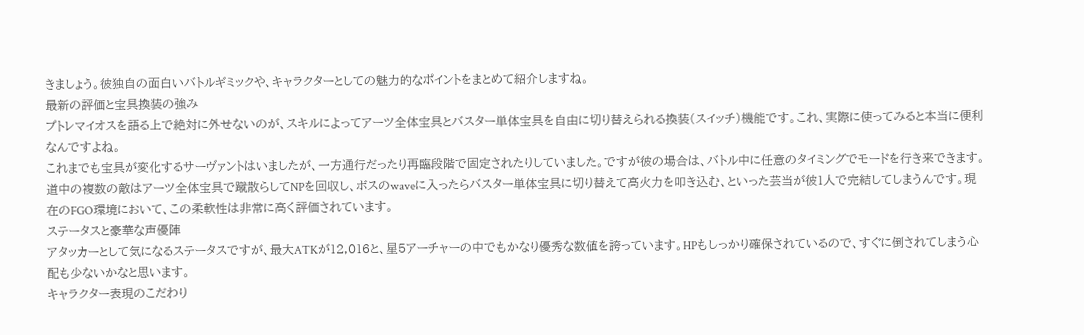きましょう。彼独自の面白いバトルギミックや、キャラクターとしての魅力的なポイントをまとめて紹介しますね。
最新の評価と宝具換装の強み
プトレマイオスを語る上で絶対に外せないのが、スキルによってアーツ全体宝具とバスター単体宝具を自由に切り替えられる換装(スイッチ)機能です。これ、実際に使ってみると本当に便利なんですよね。
これまでも宝具が変化するサーヴァントはいましたが、一方通行だったり再臨段階で固定されたりしていました。ですが彼の場合は、バトル中に任意のタイミングでモードを行き来できます。道中の複数の敵はアーツ全体宝具で蹴散らしてNPを回収し、ボスのwaveに入ったらバスター単体宝具に切り替えて高火力を叩き込む、といった芸当が彼1人で完結してしまうんです。現在のFGO環境において、この柔軟性は非常に高く評価されています。
ステータスと豪華な声優陣
アタッカーとして気になるステータスですが、最大ATKが12,016と、星5アーチャーの中でもかなり優秀な数値を誇っています。HPもしっかり確保されているので、すぐに倒されてしまう心配も少ないかなと思います。
キャラクター表現のこだわり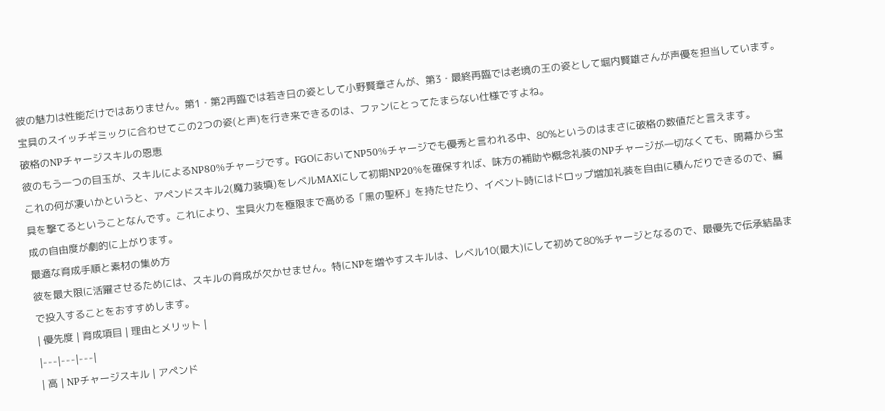彼の魅力は性能だけではありません。第1・第2再臨では若き日の姿として小野賢章さんが、第3・最終再臨では老境の王の姿として堀内賢雄さんが声優を担当しています。宝具のスイッチギミックに合わせてこの2つの姿(と声)を行き来できるのは、ファンにとってたまらない仕様ですよね。
破格のNPチャージスキルの恩恵
彼のもう一つの目玉が、スキルによるNP80%チャージです。FGOにおいてNP50%チャージでも優秀と言われる中、80%というのはまさに破格の数値だと言えます。
これの何が凄いかというと、アペンドスキル2(魔力装填)をレベルMAXにして初期NP20%を確保すれば、味方の補助や概念礼装のNPチャージが一切なくても、開幕から宝具を撃てるということなんです。これにより、宝具火力を極限まで高める「黒の聖杯」を持たせたり、イベント時にはドロップ増加礼装を自由に積んだりできるので、編成の自由度が劇的に上がります。
最適な育成手順と素材の集め方
彼を最大限に活躍させるためには、スキルの育成が欠かせません。特にNPを増やすスキルは、レベル10(最大)にして初めて80%チャージとなるので、最優先で伝承結晶まで投入することをおすすめします。
| 優先度 | 育成項目 | 理由とメリット |
|---|---|---|
| 高 | NPチャージスキル | アペンド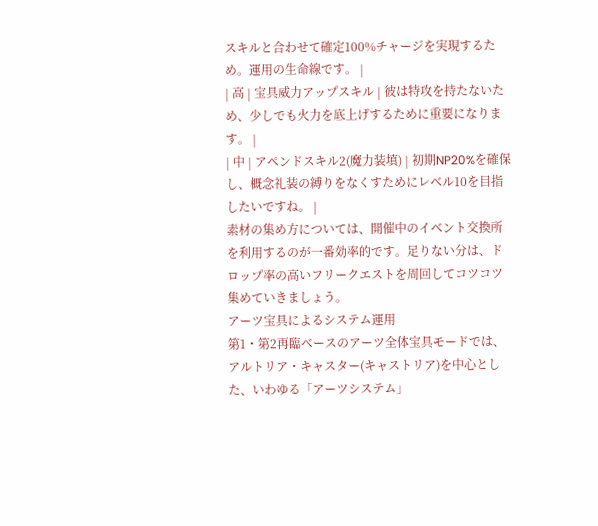スキルと合わせて確定100%チャージを実現するため。運用の生命線です。 |
| 高 | 宝具威力アップスキル | 彼は特攻を持たないため、少しでも火力を底上げするために重要になります。 |
| 中 | アペンドスキル2(魔力装填) | 初期NP20%を確保し、概念礼装の縛りをなくすためにレベル10を目指したいですね。 |
素材の集め方については、開催中のイベント交換所を利用するのが一番効率的です。足りない分は、ドロップ率の高いフリークエストを周回してコツコツ集めていきましょう。
アーツ宝具によるシステム運用
第1・第2再臨ベースのアーツ全体宝具モードでは、アルトリア・キャスター(キャストリア)を中心とした、いわゆる「アーツシステム」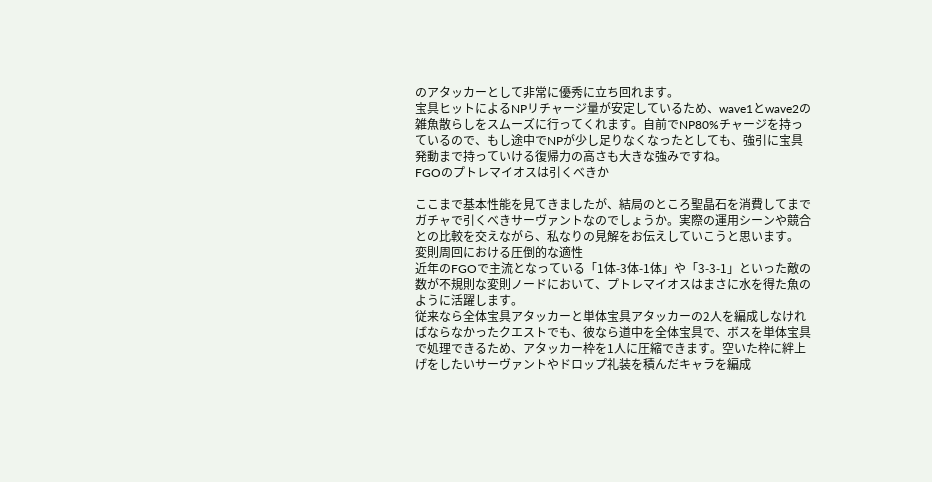のアタッカーとして非常に優秀に立ち回れます。
宝具ヒットによるNPリチャージ量が安定しているため、wave1とwave2の雑魚散らしをスムーズに行ってくれます。自前でNP80%チャージを持っているので、もし途中でNPが少し足りなくなったとしても、強引に宝具発動まで持っていける復帰力の高さも大きな強みですね。
FGOのプトレマイオスは引くべきか

ここまで基本性能を見てきましたが、結局のところ聖晶石を消費してまでガチャで引くべきサーヴァントなのでしょうか。実際の運用シーンや競合との比較を交えながら、私なりの見解をお伝えしていこうと思います。
変則周回における圧倒的な適性
近年のFGOで主流となっている「1体-3体-1体」や「3-3-1」といった敵の数が不規則な変則ノードにおいて、プトレマイオスはまさに水を得た魚のように活躍します。
従来なら全体宝具アタッカーと単体宝具アタッカーの2人を編成しなければならなかったクエストでも、彼なら道中を全体宝具で、ボスを単体宝具で処理できるため、アタッカー枠を1人に圧縮できます。空いた枠に絆上げをしたいサーヴァントやドロップ礼装を積んだキャラを編成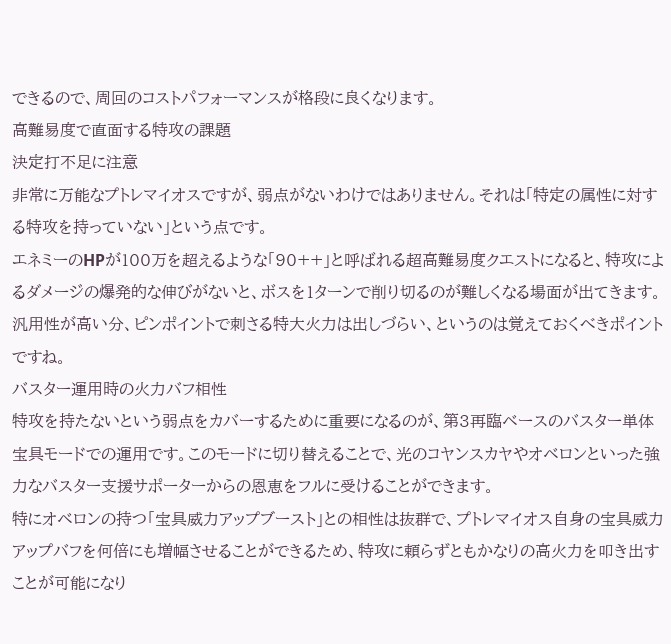できるので、周回のコストパフォーマンスが格段に良くなります。
高難易度で直面する特攻の課題
決定打不足に注意
非常に万能なプトレマイオスですが、弱点がないわけではありません。それは「特定の属性に対する特攻を持っていない」という点です。
エネミーのHPが100万を超えるような「90++」と呼ばれる超高難易度クエストになると、特攻によるダメージの爆発的な伸びがないと、ボスを1ターンで削り切るのが難しくなる場面が出てきます。汎用性が高い分、ピンポイントで刺さる特大火力は出しづらい、というのは覚えておくべきポイントですね。
バスター運用時の火力バフ相性
特攻を持たないという弱点をカバーするために重要になるのが、第3再臨ベースのバスター単体宝具モードでの運用です。このモードに切り替えることで、光のコヤンスカヤやオベロンといった強力なバスター支援サポーターからの恩恵をフルに受けることができます。
特にオベロンの持つ「宝具威力アップブースト」との相性は抜群で、プトレマイオス自身の宝具威力アップバフを何倍にも増幅させることができるため、特攻に頼らずともかなりの高火力を叩き出すことが可能になり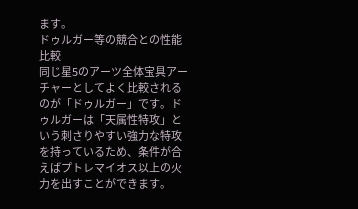ます。
ドゥルガー等の競合との性能比較
同じ星5のアーツ全体宝具アーチャーとしてよく比較されるのが「ドゥルガー」です。ドゥルガーは「天属性特攻」という刺さりやすい強力な特攻を持っているため、条件が合えばプトレマイオス以上の火力を出すことができます。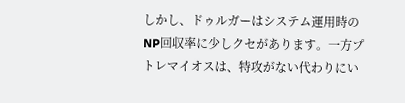しかし、ドゥルガーはシステム運用時のNP回収率に少しクセがあります。一方プトレマイオスは、特攻がない代わりにい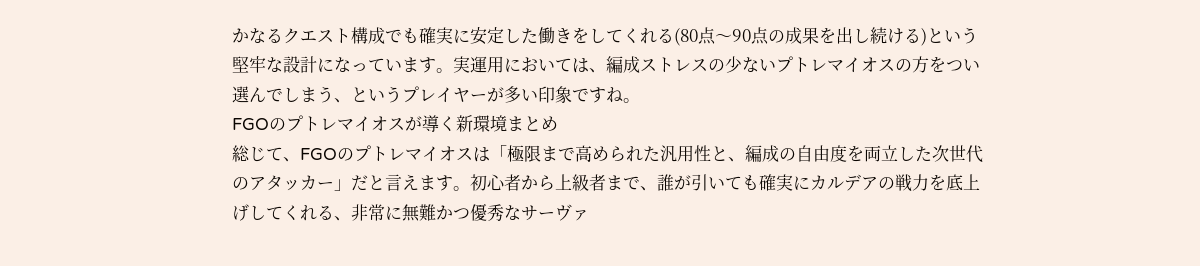かなるクエスト構成でも確実に安定した働きをしてくれる(80点〜90点の成果を出し続ける)という堅牢な設計になっています。実運用においては、編成ストレスの少ないプトレマイオスの方をつい選んでしまう、というプレイヤーが多い印象ですね。
FGOのプトレマイオスが導く新環境まとめ
総じて、FGOのプトレマイオスは「極限まで高められた汎用性と、編成の自由度を両立した次世代のアタッカー」だと言えます。初心者から上級者まで、誰が引いても確実にカルデアの戦力を底上げしてくれる、非常に無難かつ優秀なサーヴァ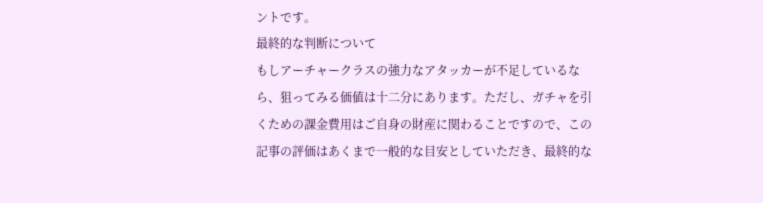ントです。
最終的な判断について
もしアーチャークラスの強力なアタッカーが不足しているなら、狙ってみる価値は十二分にあります。ただし、ガチャを引くための課金費用はご自身の財産に関わることですので、この記事の評価はあくまで一般的な目安としていただき、最終的な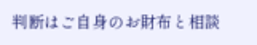判断はご自身のお財布と相談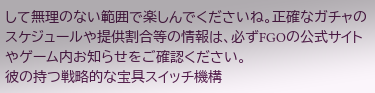して無理のない範囲で楽しんでくださいね。正確なガチャのスケジュールや提供割合等の情報は、必ずFGOの公式サイトやゲーム内お知らせをご確認ください。
彼の持つ戦略的な宝具スイッチ機構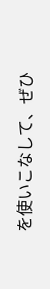を使いこなして、ぜひ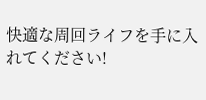快適な周回ライフを手に入れてください!